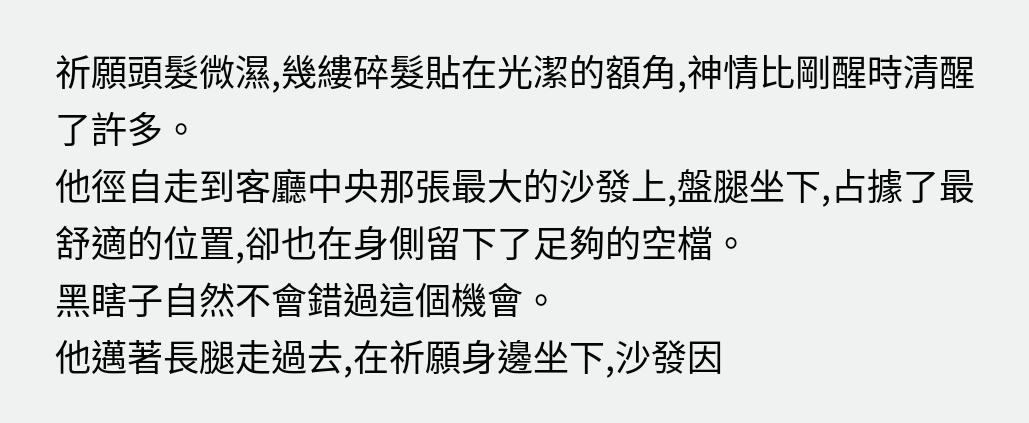祈願頭髮微濕,幾縷碎髮貼在光潔的額角,神情比剛醒時清醒了許多。
他徑自走到客廳中央那張最大的沙發上,盤腿坐下,占據了最舒適的位置,卻也在身側留下了足夠的空檔。
黑瞎子自然不會錯過這個機會。
他邁著長腿走過去,在祈願身邊坐下,沙發因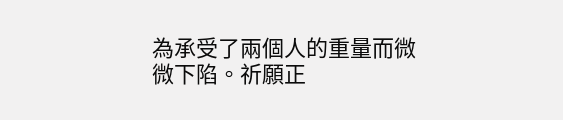為承受了兩個人的重量而微微下陷。祈願正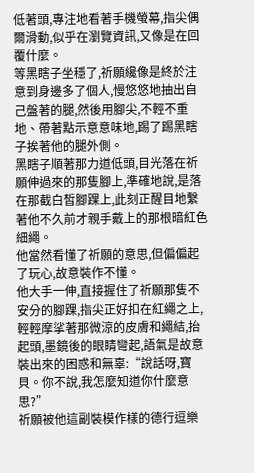低著頭,專注地看著手機螢幕,指尖偶爾滑動,似乎在瀏覽資訊,又像是在回覆什麼。
等黑瞎子坐穩了,祈願纔像是終於注意到身邊多了個人,慢悠悠地抽出自己盤著的腿,然後用腳尖,不輕不重地、帶著點示意意味地,踢了踢黑瞎子挨著他的腿外側。
黑瞎子順著那力道低頭,目光落在祈願伸過來的那隻腳上,準確地說,是落在那截白皙腳踝上,此刻正醒目地繫著他不久前才親手戴上的那根暗紅色細繩。
他當然看懂了祈願的意思,但偏偏起了玩心,故意裝作不懂。
他大手一伸,直接握住了祈願那隻不安分的腳踝,指尖正好扣在紅繩之上,輕輕摩挲著那微涼的皮膚和繩結,抬起頭,墨鏡後的眼睛彎起,語氣是故意裝出來的困惑和無辜:“說話呀,寶貝。你不說,我怎麼知道你什麼意思?”
祈願被他這副裝模作樣的德行逗樂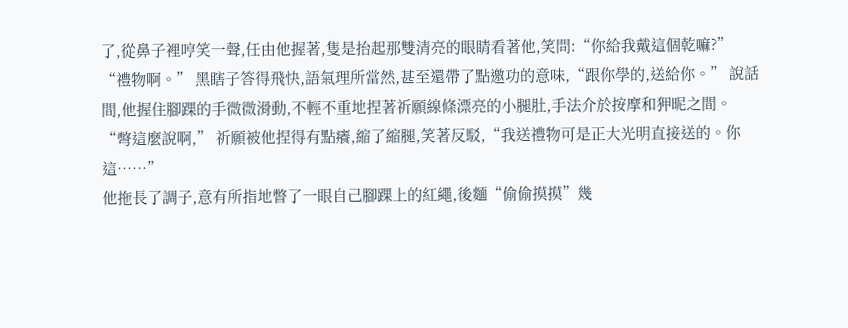了,從鼻子裡哼笑一聲,任由他握著,隻是抬起那雙清亮的眼睛看著他,笑問:“你給我戴這個乾嘛?”
“禮物啊。” 黑瞎子答得飛快,語氣理所當然,甚至還帶了點邀功的意味,“跟你學的,送給你。” 說話間,他握住腳踝的手微微滑動,不輕不重地捏著祈願線條漂亮的小腿肚,手法介於按摩和狎昵之間。
“彆這麼說啊,” 祈願被他捏得有點癢,縮了縮腿,笑著反駁,“我送禮物可是正大光明直接送的。你這……”
他拖長了調子,意有所指地瞥了一眼自己腳踝上的紅繩,後麵“偷偷摸摸”幾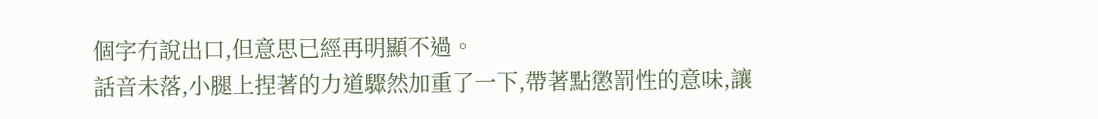個字冇說出口,但意思已經再明顯不過。
話音未落,小腿上捏著的力道驟然加重了一下,帶著點懲罰性的意味,讓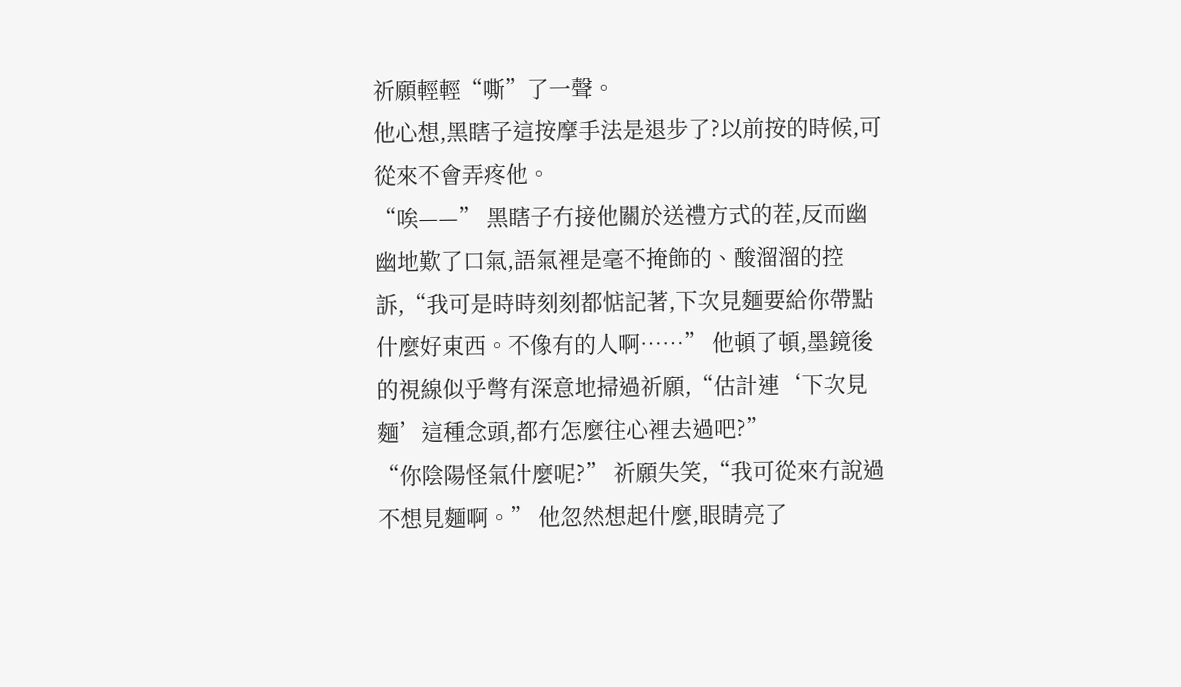祈願輕輕“嘶”了一聲。
他心想,黑瞎子這按摩手法是退步了?以前按的時候,可從來不會弄疼他。
“唉——” 黑瞎子冇接他關於送禮方式的茬,反而幽幽地歎了口氣,語氣裡是毫不掩飾的、酸溜溜的控訴,“我可是時時刻刻都惦記著,下次見麵要給你帶點什麼好東西。不像有的人啊……” 他頓了頓,墨鏡後的視線似乎彆有深意地掃過祈願,“估計連‘下次見麵’這種念頭,都冇怎麼往心裡去過吧?”
“你陰陽怪氣什麼呢?” 祈願失笑,“我可從來冇說過不想見麵啊。” 他忽然想起什麼,眼睛亮了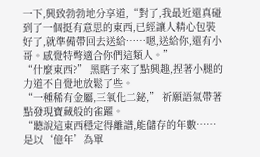一下,興致勃勃地分享道,“對了,我最近還真碰到了一個挺有意思的東西,已經讓人精心包裝好了,就準備帶回去送給……嗯,送給你,還有小哥。感覺特彆適合你們這類人。”
“什麼東西?” 黑瞎子來了點興趣,捏著小腿的力道不自覺地放鬆了些。
“一種稀有金屬,三氧化二鉍,” 祈願語氣帶著點發現寶藏般的雀躍。
“聽說這東西穩定得離譜,能儲存的年數……是以‘億年’為單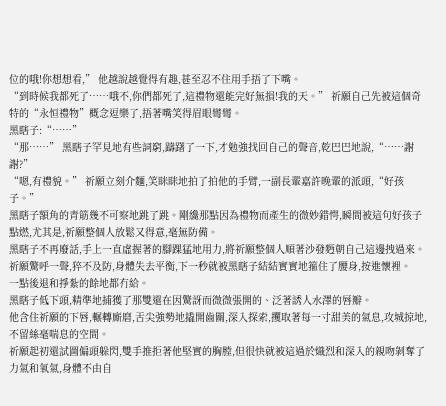位的哦!你想想看,” 他越說越覺得有趣,甚至忍不住用手捂了下嘴。
“到時候我都死了……哦不,你們都死了,這禮物還能完好無損!我的天。” 祈願自己先被這個奇特的“永恒禮物”概念逗樂了,捂著嘴笑得眉眼彎彎。
黑瞎子:“……”
“那……” 黑瞎子罕見地有些詞窮,躊躇了一下,才勉強找回自己的聲音,乾巴巴地說,“……謝謝?”
“嗯,有禮貌。” 祈願立刻介麵,笑眯眯地拍了拍他的手臂,一副長輩嘉許晚輩的派頭,“好孩子。”
黑瞎子額角的青筋幾不可察地跳了跳。剛纔那點因為禮物而產生的微妙錯愕,瞬間被這句好孩子點燃,尤其是,祈願整個人放鬆又得意,毫無防備。
黑瞎子不再廢話,手上一直虛握著的腳踝猛地用力,將祈願整個人順著沙發麪朝自己這邊拽過來。
祈願驚呼一聲,猝不及防,身體失去平衡,下一秒就被黑瞎子結結實實地箍住了腰身,按進懷裡。
一點後退和掙紮的餘地都冇給。
黑瞎子低下頭,精準地捕獲了那雙還在因驚訝而微微張開的、泛著誘人水澤的唇瓣。
他含住祈願的下唇,輾轉廝磨,舌尖強勢地撬開齒關,深入探索,攫取著每一寸甜美的氣息,攻城掠地,不留絲毫喘息的空間。
祈願起初還試圖偏頭躲閃,雙手推拒著他堅實的胸膛,但很快就被這過於熾烈和深入的親吻剝奪了力氣和氧氣,身體不由自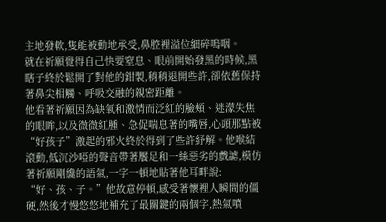主地發軟,隻能被動地承受,鼻腔裡溢位細碎嗚咽。
就在祈願覺得自己快要窒息、眼前開始發黑的時候,黑瞎子終於鬆開了對他的鉗製,稍稍退開些許,卻依舊保持著鼻尖相觸、呼吸交融的親密距離。
他看著祈願因為缺氧和激情而泛紅的臉頰、迷濛失焦的眼眸,以及微微紅腫、急促喘息著的嘴唇,心頭那點被“好孩子”激起的邪火終於得到了些許紓解。他喉結滾動,低沉沙啞的聲音帶著饜足和一絲惡劣的戲謔,模仿著祈願剛纔的語氣,一字一頓地貼著他耳畔說:
“好、孩、子。”他故意停頓,感受著懷裡人瞬間的僵硬,然後才慢悠悠地補充了最關鍵的兩個字,熱氣噴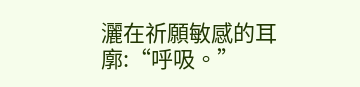灑在祈願敏感的耳廓:“呼吸。”